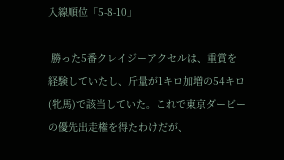入線順位「5-8-10」

 勝った5番クレイジーアクセルは、重賞を経験していたし、斤量が1キロ加増の54キロ(牝馬)で該当していた。これで東京ダービーの優先出走権を得たわけだが、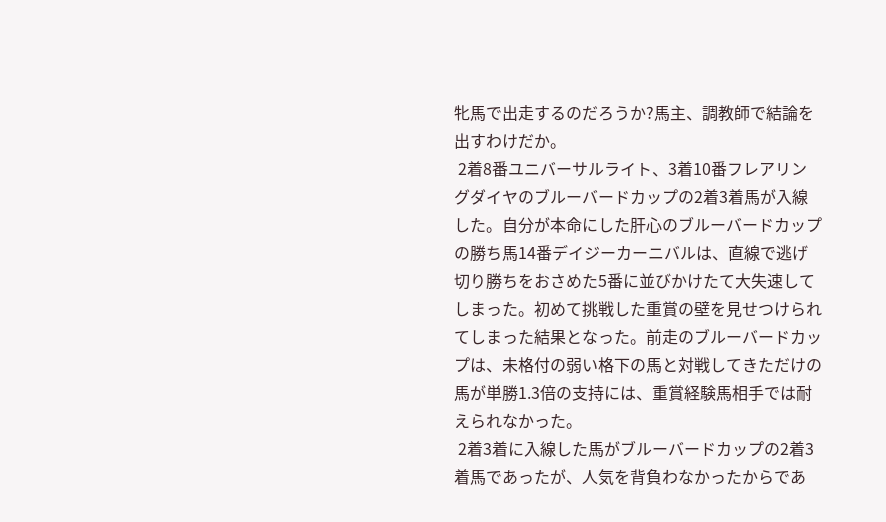牝馬で出走するのだろうか?馬主、調教師で結論を出すわけだか。
 2着8番ユニバーサルライト、3着10番フレアリングダイヤのブルーバードカップの2着3着馬が入線した。自分が本命にした肝心のブルーバードカップの勝ち馬14番デイジーカーニバルは、直線で逃げ切り勝ちをおさめた5番に並びかけたて大失速してしまった。初めて挑戦した重賞の壁を見せつけられてしまった結果となった。前走のブルーバードカップは、未格付の弱い格下の馬と対戦してきただけの馬が単勝1.3倍の支持には、重賞経験馬相手では耐えられなかった。
 2着3着に入線した馬がブルーバードカップの2着3着馬であったが、人気を背負わなかったからであ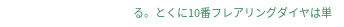る。とくに10番フレアリングダイヤは単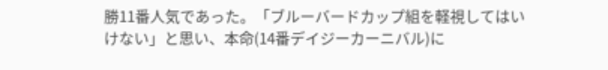勝11番人気であった。「ブルーバードカップ組を軽視してはいけない」と思い、本命(14番デイジーカーニバル)に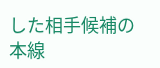した相手候補の本線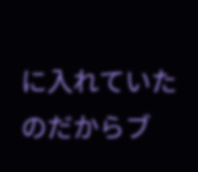に入れていたのだからブ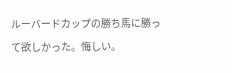ルーバードカップの勝ち馬に勝って欲しかった。悔しい。